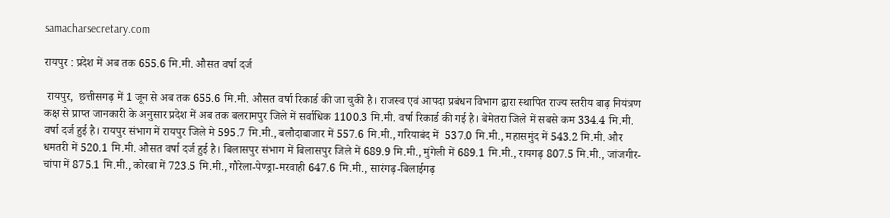samacharsecretary.com

रायपुर : प्रदेश में अब तक 655.6 मि.मी. औसत वर्षा दर्ज

 रायपुर,  छत्तीसगढ़ में 1 जून से अब तक 655.6 मि.मी. औसत वर्षा रिकार्ड की जा चुकी है। राजस्व एवं आपदा प्रबंधन विभाग द्वारा स्थापित राज्य स्तरीय बाढ़ नियंत्रण कक्ष से प्राप्त जानकारी के अनुसार प्रदेश में अब तक बलरामपुर जिले में सर्वाधिक 1100.3 मि.मी. वर्षा रिकार्ड की गई है। बेमेतरा जिले में सबसे कम 334.4 मि.मी. वर्षा दर्ज हुई है। रायपुर संभाग में रायपुर जिले मे 595.7 मि.मी., बलौदाबाजार में 557.6 मि.मी., गरियाबंद में  537.0 मि.मी., महासमुंद में 543.2 मि.मी. और धमतरी में 520.1 मि.मी. औसत वर्षा दर्ज हुई है। बिलासपुर संभाग में बिलासपुर जिले में 689.9 मि.मी., मुंगेली में 689.1 मि.मी., रायगढ़ 807.5 मि.मी., जांजगीर-चांपा में 875.1 मि.मी., कोरबा में 723.5 मि.मी., गौरेला-पेण्ड्रा-मरवाही 647.6 मि.मी., सारंगढ़-बिलाईगढ़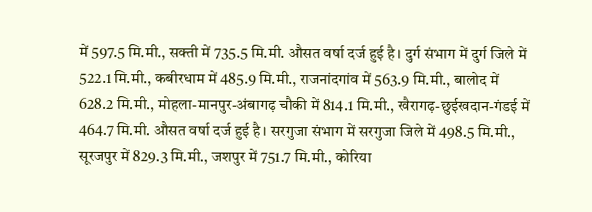में 597.5 मि.मी., सक्ती में 735.5 मि.मी. औसत वर्षा दर्ज हुई है। दुर्ग संभाग में दुर्ग जिले में 522.1 मि.मी., कबीरधाम में 485.9 मि.मी., राजनांदगांव में 563.9 मि.मी., बालोद में 628.2 मि.मी., मोहला-मानपुर-अंबागढ़ चौकी में 814.1 मि.मी., खैरागढ़-छुईखदान-गंडई में 464.7 मि.मी. औसत वर्षा दर्ज हुई है। सरगुजा संभाग में सरगुजा जिले में 498.5 मि.मी., सूरजपुर में 829.3 मि.मी., जशपुर में 751.7 मि.मी., कोरिया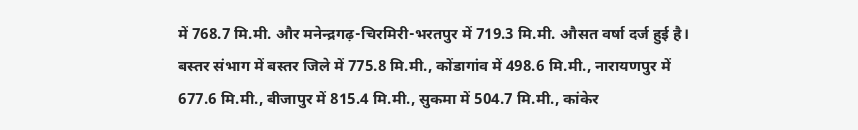में 768.7 मि.मी. और मनेन्द्रगढ़-चिरमिरी-भरतपुर में 719.3 मि.मी. औसत वर्षा दर्ज हुई है। बस्तर संभाग में बस्तर जिले में 775.8 मि.मी., कोंडागांव में 498.6 मि.मी., नारायणपुर में 677.6 मि.मी., बीजापुर में 815.4 मि.मी., सुकमा में 504.7 मि.मी., कांकेर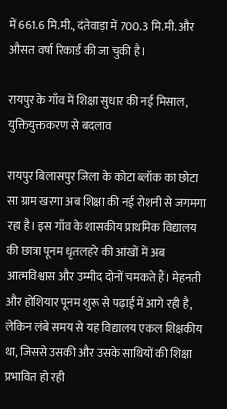में 661.6 मि.मी., दंतेवाड़ा में 700.3 मि.मी. और औसत वर्षा रिकार्ड की जा चुकी है।

रायपुर के गाँव में शिक्षा सुधार की नई मिसाल, युक्तियुक्तकरण से बदलाव

रायपुर बिलासपुर जिला के कोटा ब्लॉक का छोटा सा ग्राम खरगा अब शिक्षा की नई रोशनी से जगमगा रहा है। इस गाँव के शासकीय प्राथमिक विद्यालय की छात्रा पूनम धृतलहरे की आंखों में अब आत्मविश्वास और उम्मीद दोनों चमकते हैं। मेहनती और होशियार पूनम शुरू से पढ़ाई में आगे रही है, लेकिन लंबे समय से यह विद्यालय एकल शिक्षकीय था, जिससे उसकी और उसके साथियों की शिक्षा प्रभावित हो रही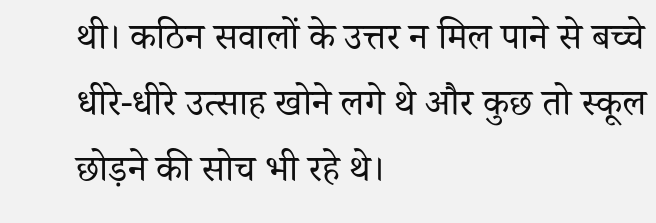थी। कठिन सवालों के उत्तर न मिल पाने से बच्चे धीरे-धीरे उत्साह खोने लगे थे और कुछ तो स्कूल छोड़ने की सोच भी रहे थे।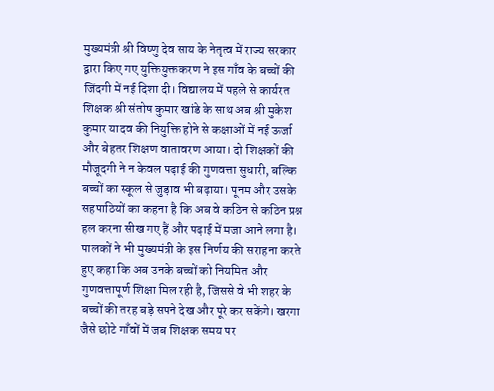मुख्यमंत्री श्री विष्णु देव साय के नेतृत्व में राज्य सरकार द्वारा किए गए युक्तियुक्तकरण ने इस गाँव के बच्चों की जिंदगी में नई दिशा दी। विद्यालय में पहले से कार्यरत शिक्षक श्री संतोष कुमार खांडे के साथ अब श्री मुकेश कुमार यादव की नियुक्ति होने से कक्षाओं में नई ऊर्जा और बेहतर शिक्षण वातावरण आया। दो शिक्षकों की मौजूदगी ने न केवल पढ़ाई की गुणवत्ता सुधारी, बल्कि बच्चों का स्कूल से जुड़ाव भी बढ़ाया। पूनम और उसके सहपाठियों का कहना है कि अब वे कठिन से कठिन प्रश्न हल करना सीख गए हैं और पढ़ाई में मजा आने लगा है। पालकों ने भी मुख्यमंत्री के इस निर्णय की सराहना करते हुए कहा कि अब उनके बच्चों को नियमित और गुणवत्तापूर्ण शिक्षा मिल रही है, जिससे वे भी शहर के बच्चों की तरह बड़े सपने देख और पूरे कर सकेंगे। खरगा जैसे छोटे गाँवों में जब शिक्षक समय पर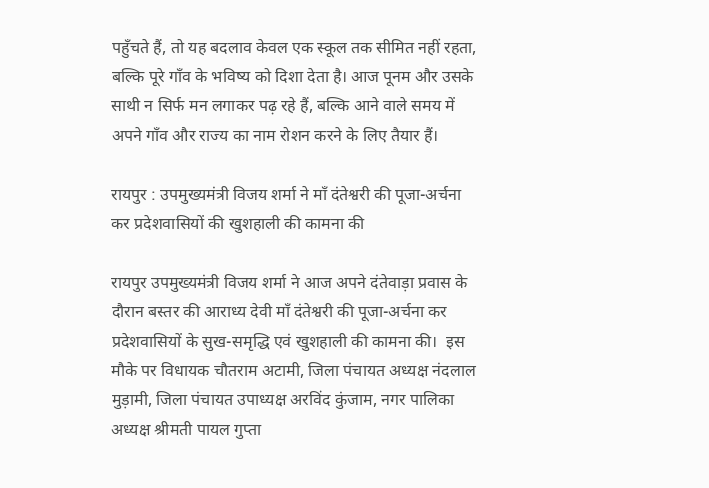पहुँचते हैं, तो यह बदलाव केवल एक स्कूल तक सीमित नहीं रहता, बल्कि पूरे गाँव के भविष्य को दिशा देता है। आज पूनम और उसके साथी न सिर्फ मन लगाकर पढ़ रहे हैं, बल्कि आने वाले समय में अपने गाँव और राज्य का नाम रोशन करने के लिए तैयार हैं।

रायपुर : उपमुख्यमंत्री विजय शर्मा ने माँ दंतेश्वरी की पूजा-अर्चना कर प्रदेशवासियों की खुशहाली की कामना की

रायपुर उपमुख्यमंत्री विजय शर्मा ने आज अपने दंतेवाड़ा प्रवास के दौरान बस्तर की आराध्य देवी माँ दंतेश्वरी की पूजा-अर्चना कर प्रदेशवासियों के सुख-समृद्धि एवं खुशहाली की कामना की।  इस मौके पर विधायक चौतराम अटामी, जिला पंचायत अध्यक्ष नंदलाल मुड़ामी, जिला पंचायत उपाध्यक्ष अरविंद कुंजाम, नगर पालिका अध्यक्ष श्रीमती पायल गुप्ता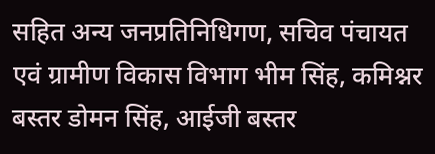सहित अन्य जनप्रतिनिधिगण, सचिव पंचायत एवं ग्रामीण विकास विभाग भीम सिंह, कमिश्नर बस्तर डोमन सिंह, आईजी बस्तर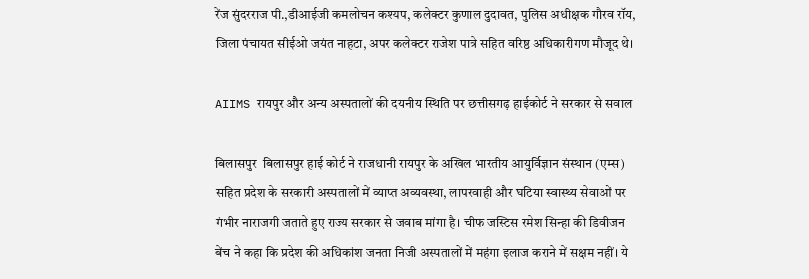रेंज सुंदरराज पी.,डीआईजी कमलोचन कश्यप, कलेक्टर कुणाल दुदावत, पुलिस अधीक्षक गौरव रॉय, जिला पंचायत सीईओ जयंत नाहटा, अपर कलेक्टर राजेश पात्रे सहित वरिष्ठ अधिकारीगण मौजूद थे।

AIIMS रायपुर और अन्य अस्पतालों की दयनीय स्थिति पर छत्तीसगढ़ हाईकोर्ट ने सरकार से सवाल

बिलासपुर  बिलासपुर हाई कोर्ट ने राजधानी रायपुर के अखिल भारतीय आयुर्विज्ञान संस्थान (एम्स) सहित प्रदेश के सरकारी अस्पतालों में व्याप्त अव्यवस्था, लापरवाही और घटिया स्वास्थ्य सेवाओं पर गंभीर नाराजगी जताते हुए राज्य सरकार से जवाब मांगा है। चीफ जस्टिस रमेश सिन्हा की डिवीजन बेंच ने कहा कि प्रदेश की अधिकांश जनता निजी अस्पतालों में महंगा इलाज कराने में सक्षम नहीं। ये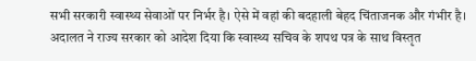सभी सरकारी स्वास्थ्य सेवाओं पर निर्भर है। ऐसे में वहां की बदहाली बेहद चिंताजनक और गंभीर है। अदालत ने राज्य सरकार को आदेश दिया कि स्वास्थ्य सचिव के शपथ पत्र के साथ विस्तृत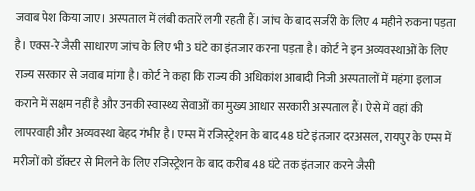जवाब पेश किया जाए। अस्पताल में लंबी कतारें लगी रहती हैं। जांच के बाद सर्जरी के लिए 4 महीने रुकना पड़ता है। एक्स-रे जैसी साधारण जांच के लिए भी 3 घंटे का इंतजार करना पड़ता है। कोर्ट ने इन अव्यवस्थाओं के लिए राज्य सरकार से जवाब मांगा है। कोर्ट ने कहा कि राज्य की अधिकांश आबादी निजी अस्पतालों में महंगा इलाज कराने में सक्षम नहीं है और उनकी स्वास्थ्य सेवाओं का मुख्य आधार सरकारी अस्पताल हैं। ऐसे में वहां की लापरवाही और अव्यवस्था बेहद गंभीर है। एम्स में रजिस्ट्रेशन के बाद 48 घंटे इंतजार दरअसल, रायपुर के एम्स में मरीजों को डॉक्टर से मिलने के लिए रजिस्ट्रेशन के बाद करीब 48 घंटे तक इंतजार करने जैसी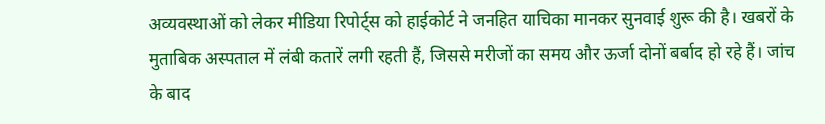अव्यवस्थाओं को लेकर मीडिया रिपोर्ट्स को हाईकोर्ट ने जनहित याचिका मानकर सुनवाई शुरू की है। खबरों के मुताबिक अस्पताल में लंबी कतारें लगी रहती हैं, जिससे मरीजों का समय और ऊर्जा दोनों बर्बाद हो रहे हैं। जांच के बाद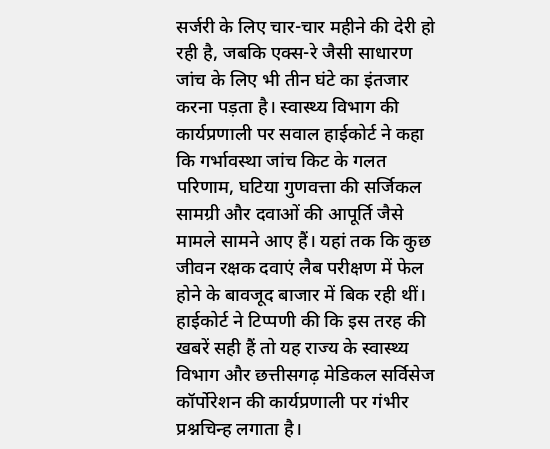सर्जरी के लिए चार-चार महीने की देरी हो रही है, जबकि एक्स-रे जैसी साधारण जांच के लिए भी तीन घंटे का इंतजार करना पड़ता है। स्वास्थ्य विभाग की कार्यप्रणाली पर सवाल हाईकोर्ट ने कहा कि गर्भावस्था जांच किट के गलत परिणाम, घटिया गुणवत्ता की सर्जिकल सामग्री और दवाओं की आपूर्ति जैसे मामले सामने आए हैं। यहां तक कि कुछ जीवन रक्षक दवाएं लैब परीक्षण में फेल होने के बावजूद बाजार में बिक रही थीं। हाईकोर्ट ने टिप्पणी की कि इस तरह की खबरें सही हैं तो यह राज्य के स्वास्थ्य विभाग और छत्तीसगढ़ मेडिकल सर्विसेज कॉर्पोरेशन की कार्यप्रणाली पर गंभीर प्रश्नचिन्ह लगाता है।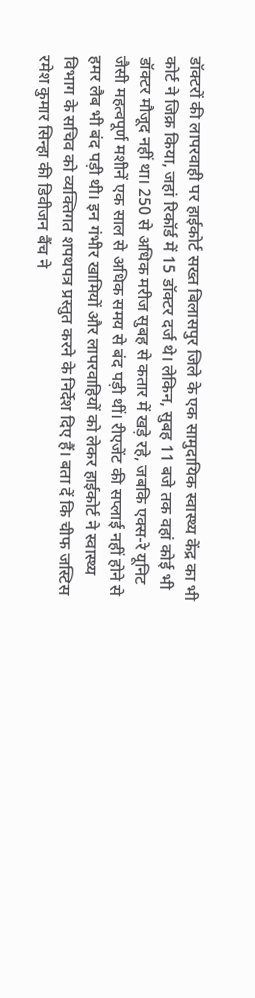डॉक्टरों की लापरवाही पर हाईकोर्ट सख्त बिलासपुर जिले के एक सामुदायिक स्वास्थ्य केंद्र का भी कोर्ट ने जिक्र किया, जहां रिकॉर्ड में 15 डॉक्टर दर्ज थे। लेकिन, सुबह 11 बजे तक वहां कोई भी डॉक्टर मौजूद नहीं था। 250 से अधिक मरीज सुबह से कतार में खड़े रहे, जबकि एक्स-रे यूनिट जैसी महत्वपूर्ण मशीनें एक साल से अधिक समय से बंद पड़ी थीं। रीएजेंट की सप्लाई नहीं होने से हमर लैब भी बंद पड़ी थी। इन गंभीर खामियों और लापरवाहियों को लेकर हाईकोर्ट ने स्वास्थ्य विभाग के सचिव को व्यक्तिगत शपथपत्र प्रस्तुत करने के निर्देश दिए हैं। बता दें कि चीफ जस्टिस रमेश कुमार सिन्हा की डिवीजन बैंच ने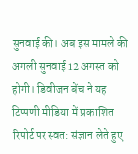सुनवाई की। अब इस मामले की अगली सुनवाई 12 अगस्त को होगी। डिवीजन बेंच ने यह टिप्पणी मीडिया में प्रकाशित रिपोर्ट पर स्वत: संज्ञान लेते हुए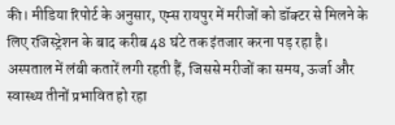की। मीडिया रिपोर्ट के अनुसार, एम्स रायपुर में मरीजों को डॉक्टर से मिलने के लिए रजिस्ट्रेशन के बाद करीब 48 घंटे तक इंतजार करना पड़ रहा है। अस्पताल में लंबी कतारें लगी रहती हैं, जिससे मरीजों का समय, ऊर्जा और स्वास्थ्य तीनों प्रभावित हो रहा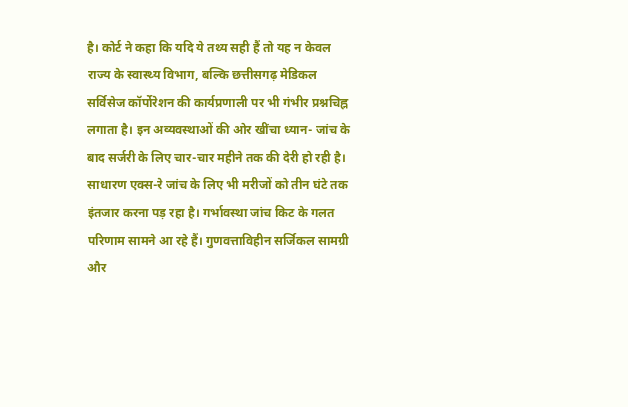है। कोर्ट ने कहा कि यदि ये तथ्य सही हैं तो यह न केवल राज्य के स्वास्थ्य विभाग, बल्कि छत्तीसगढ़ मेडिकल सर्विसेज कॉर्पोरेशन की कार्यप्रणाली पर भी गंभीर प्रश्नचिह्न लगाता है। इन अव्यवस्थाओं की ओर खींचा ध्यान- जांच के बाद सर्जरी के लिए चार-चार महीने तक की देरी हो रही है। साधारण एक्स-रे जांच के लिए भी मरीजों को तीन घंटे तक इंतजार करना पड़ रहा है। गर्भावस्था जांच किट के गलत परिणाम सामने आ रहे हैं। गुणवत्ताविहीन सर्जिकल सामग्री और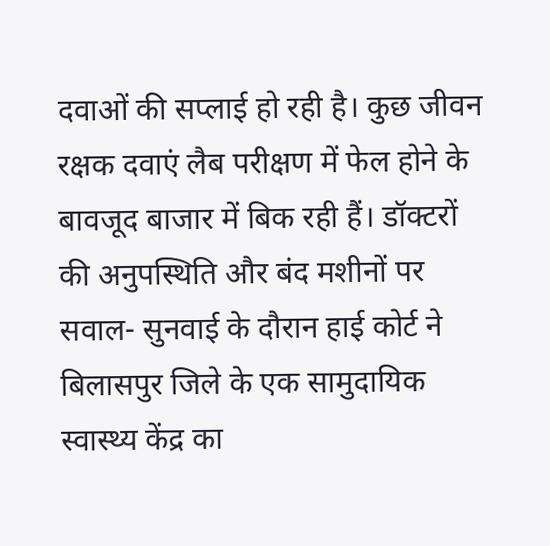दवाओं की सप्लाई हो रही है। कुछ जीवन रक्षक दवाएं लैब परीक्षण में फेल होने के बावजूद बाजार में बिक रही हैं। डॉक्टरों की अनुपस्थिति और बंद मशीनों पर सवाल- सुनवाई के दौरान हाई कोर्ट ने बिलासपुर जिले के एक सामुदायिक स्वास्थ्य केंद्र का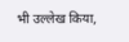भी उल्लेख किया,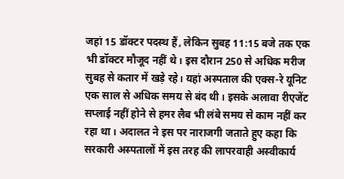जहां 15 डॉक्टर पदस्थ हैं, लेकिन सुबह 11:15 बजे तक एक भी डॉक्टर मौजूद नहीं थे। इस दौरान 250 से अधिक मरीज सुबह से कतार में खड़े रहे। यहां अस्पताल की एक्स-रे यूनिट एक साल से अधिक समय से बंद थी। इसके अलावा रीएजेंट सप्लाई नहीं होने से हमर लैब भी लंबे समय से काम नहीं कर रहा था। अदालत ने इस पर नाराजगी जताते हुए कहा कि सरकारी अस्पतालों में इस तरह की लापरवाही अस्वीकार्य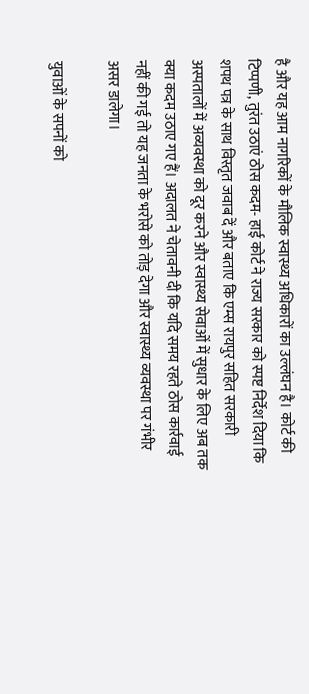है और यह आम नागरिकों के मौलिक स्वास्थ्य अधिकारों का उल्लंघन है। कोर्ट की टिप्पणी, तुरंत उठाएं ठोस कदम- हाई कोर्ट ने राज्य सरकार को स्पष्ट निर्देश दिया कि शपथ पत्र के साथ विस्तृत जवाब दें और बताए कि एम्स रायपुर सहित सरकारी अस्पतालों में अव्यवस्था को दूर करने और स्वास्थ्य सेवाओं में सुधार के लिए अब तक क्या कदम उठाए गए हैं। अदालत ने चेतावनी दी कि यदि समय रहते ठोस कार्रवाई नहीं की गई तो यह जनता के भरोसे को तोड़ देगा और स्वास्थ्य व्यवस्था पर गंभीर असर डालेगा।

युवाओं के सपनों को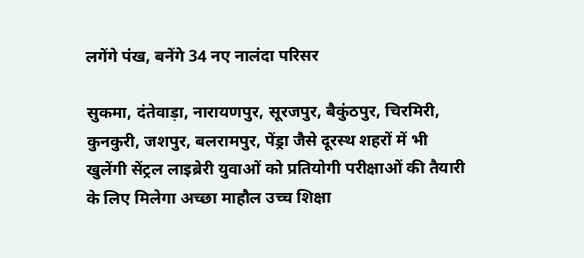लगेंगे पंख, बनेंगे 34 नए नालंदा परिसर

सुकमा, दंतेवाड़ा, नारायणपुर, सूरजपुर, बैकुंठपुर, चिरमिरी, कुनकुरी, जशपुर, बलरामपुर, पेंड्रा जैसे दूरस्थ शहरों में भी खुलेंगी सेंट्रल लाइब्रेरी युवाओं को प्रतियोगी परीक्षाओं की तैयारी के लिए मिलेगा अच्छा माहौल उच्च शिक्षा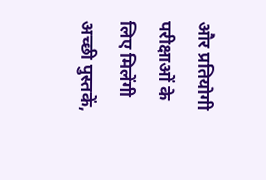और प्रतियोगी परीक्षाओं के लिए मिलेंगी अच्छी पुस्तकें,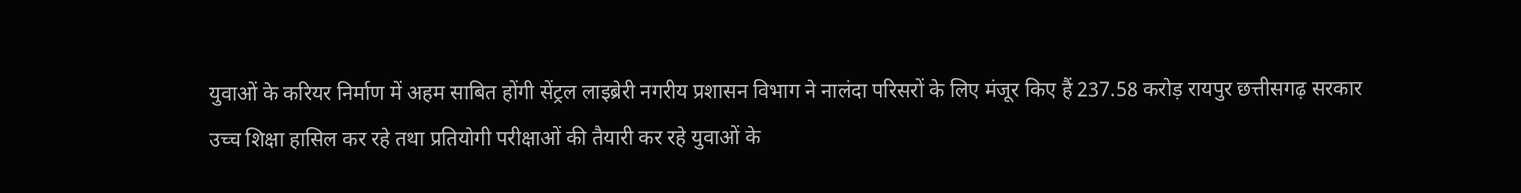युवाओं के करियर निर्माण में अहम साबित होंगी सेंट्रल लाइब्रेरी नगरीय प्रशासन विभाग ने नालंदा परिसरों के लिए मंजूर किए हैं 237.58 करोड़ रायपुर छत्तीसगढ़ सरकार उच्च शिक्षा हासिल कर रहे तथा प्रतियोगी परीक्षाओं की तैयारी कर रहे युवाओं के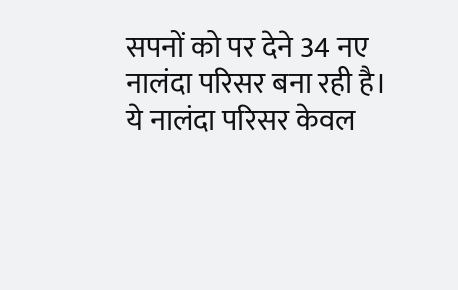सपनों को पर देने 34 नए नालंदा परिसर बना रही है। ये नालंदा परिसर केवल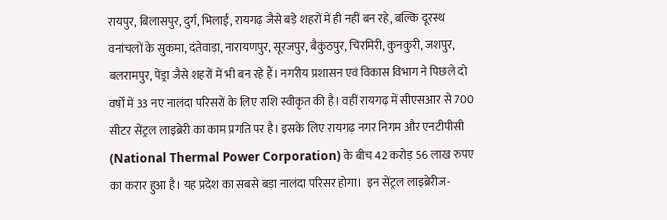रायपुर, बिलासपुर, दुर्ग, भिलाई, रायगढ़ जैसे बड़े शहरों में ही नहीं बन रहे, बल्कि दूरस्थ वनांचलों के सुकमा, दंतेवाड़ा, नारायणपुर, सूरजपुर, बैकुंठपुर, चिरमिरी, कुनकुरी, जशपुर, बलरामपुर, पेंड्रा जैसे शहरों में भी बन रहे हैं। नगरीय प्रशासन एवं विकास विभाग ने पिछले दो वर्षों में 33 नए नालंदा परिसरों के लिए राशि स्वीकृत की है। वहीं रायगढ़ में सीएसआर से 700 सीटर सेंट्रल लाइब्रेरी का काम प्रगति पर है। इसके लिए रायगढ़ नगर निगम और एनटीपीसी (National Thermal Power Corporation) के बीच 42 करोड़ 56 लाख रुपए का करार हुआ है। यह प्रदेश का सबसे बड़ा नालंदा परिसर होगा।  इन सेंट्रल लाइब्रेरीज-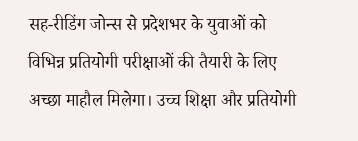सह-रीडिंग जोन्स से प्रदेशभर के युवाओं को विभिन्न प्रतियोगी परीक्षाओं की तैयारी के लिए अच्छा माहौल मिलेगा। उच्च शिक्षा और प्रतियोगी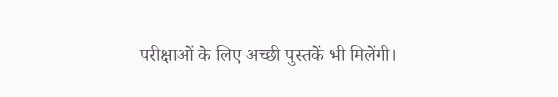परीक्षाओं के लिए अच्छी पुस्तकें भी मिलेंगी।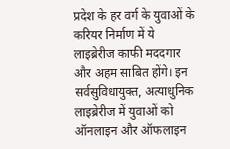प्रदेश के हर वर्ग के युवाओं के करियर निर्माण में ये लाइब्रेरीज काफी मददगार और अहम साबित होंगे। इन सर्वसुविधायुक्त, अत्याधुनिक लाइब्रेरीज में युवाओं को ऑनलाइन और ऑफलाइन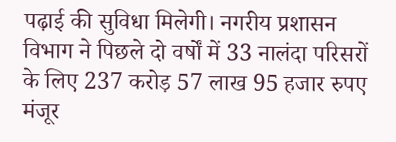पढ़ाई की सुविधा मिलेगी। नगरीय प्रशासन विभाग ने पिछले दो वर्षों में 33 नालंदा परिसरों के लिए 237 करोड़ 57 लाख 95 हजार रुपए मंजूर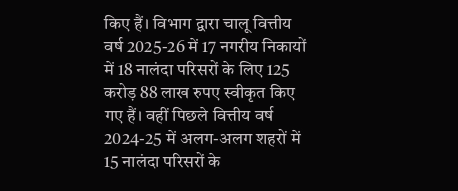किए हैं। विभाग द्वारा चालू वित्तीय वर्ष 2025-26 में 17 नगरीय निकायों में 18 नालंदा परिसरों के लिए 125 करोड़ 88 लाख रुपए स्वीकृत किए गए हैं। वहीं पिछले वित्तीय वर्ष 2024-25 में अलग-अलग शहरों में 15 नालंदा परिसरों के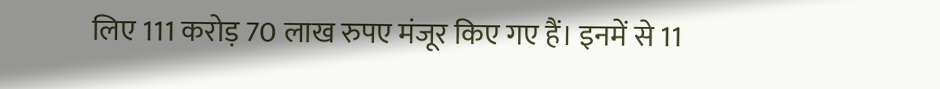लिए 111 करोड़ 70 लाख रुपए मंजूर किए गए हैं। इनमें से 11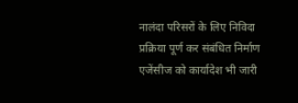नालंदा परिसरों के लिए निविदा प्रक्रिया पूर्ण कर संबंधित निर्माण एजेंसीज को कार्यादेश भी जारी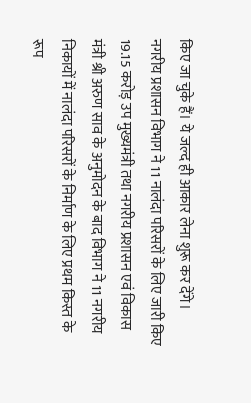किए जा चुके हैं। ये जल्द ही आकार लेना शुरू कर देंगे।  नगरीय प्रशासन विभाग ने 11 नालंदा परिसरों के लिए जारी किए 19.15 करोड़ उप मुख्यमंत्री तथा नगरीय प्रशासन एवं विकास मंत्री श्री अरुण साव के अनुमोदन के बाद विभाग ने 11 नगरीय निकायों में नालंदा परिसरों के निर्माण के लिए प्रथम किस्त के रूप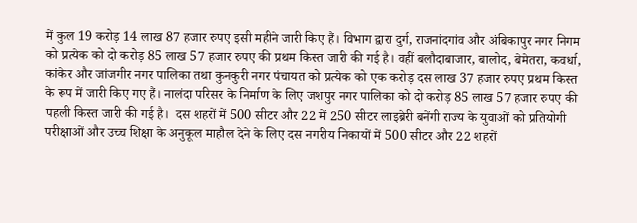में कुल 19 करोड़ 14 लाख 87 हजार रुपए इसी महीने जारी किए हैं। विभाग द्वारा दुर्ग, राजनांदगांव और अंबिकापुर नगर निगम को प्रत्येक को दो करोड़ 85 लाख 57 हजार रुपए की प्रथम किस्त जारी की गई है। वहीं बलौदाबाजार, बालोद, बेमेतरा, कवर्धा, कांकेर और जांजगीर नगर पालिका तथा कुनकुरी नगर पंचायत को प्रत्येक को एक करोड़ दस लाख 37 हजार रुपए प्रथम किस्त के रूप में जारी किए गए हैं। नालंदा परिसर के निर्माण के लिए जशपुर नगर पालिका को दो करोड़ 85 लाख 57 हजार रुपए की पहली किस्त जारी की गई है।  दस शहरों में 500 सीटर और 22 में 250 सीटर लाइब्रेरी बनेंगी राज्य के युवाओं को प्रतियोगी परीक्षाओं और उच्च शिक्षा के अनुकूल माहौल देने के लिए दस नगरीय निकायों में 500 सीटर और 22 शहरों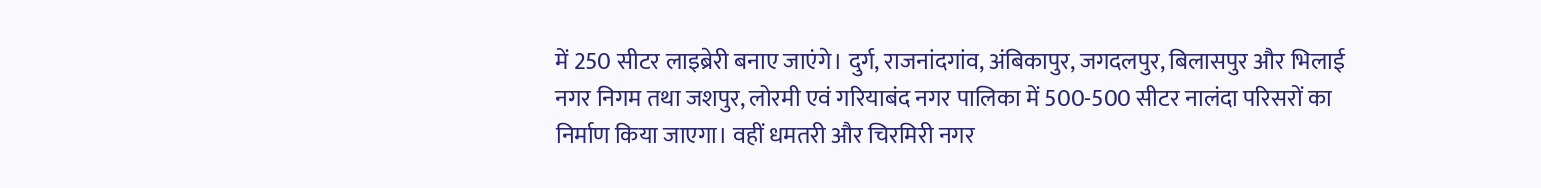में 250 सीटर लाइब्रेरी बनाए जाएंगे। दुर्ग, राजनांदगांव, अंबिकापुर, जगदलपुर, बिलासपुर और भिलाई नगर निगम तथा जशपुर, लोरमी एवं गरियाबंद नगर पालिका में 500-500 सीटर नालंदा परिसरों का निर्माण किया जाएगा। वहीं धमतरी और चिरमिरी नगर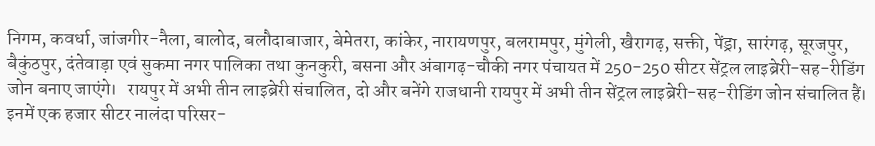निगम, कवर्धा, जांजगीर-नैला, बालोद, बलौदाबाजार, बेमेतरा, कांकेर, नारायणपुर, बलरामपुर, मुंगेली, खैरागढ़, सक्ती, पेंड्रा, सारंगढ़, सूरजपुर, बैकुंठपुर, दंतेवाड़ा एवं सुकमा नगर पालिका तथा कुनकुरी, बसना और अंबागढ़-चौकी नगर पंचायत में 250-250 सीटर सेंट्रल लाइब्रेरी-सह-रीडिंग जोन बनाए जाएंगे।   रायपुर में अभी तीन लाइब्रेरी संचालित, दो और बनेंगे राजधानी रायपुर में अभी तीन सेंट्रल लाइब्रेरी-सह-रीडिंग जोन संचालित हैं। इनमें एक हजार सीटर नालंदा परिसर-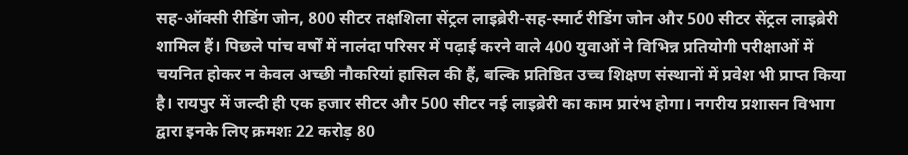सह-ऑक्सी रीडिंग जोन, 800 सीटर तक्षशिला सेंट्रल लाइब्रेरी-सह-स्मार्ट रीडिंग जोन और 500 सीटर सेंट्रल लाइब्रेरी शामिल हैं। पिछले पांच वर्षों में नालंदा परिसर में पढ़ाई करने वाले 400 युवाओं ने विभिन्न प्रतियोगी परीक्षाओं में चयनित होकर न केवल अच्छी नौकरियां हासिल की हैं, बल्कि प्रतिष्ठित उच्च शिक्षण संस्थानों में प्रवेश भी प्राप्त किया है। रायपुर में जल्दी ही एक हजार सीटर और 500 सीटर नई लाइब्रेरी का काम प्रारंभ होगा। नगरीय प्रशासन विभाग द्वारा इनके लिए क्रमशः 22 करोड़ 80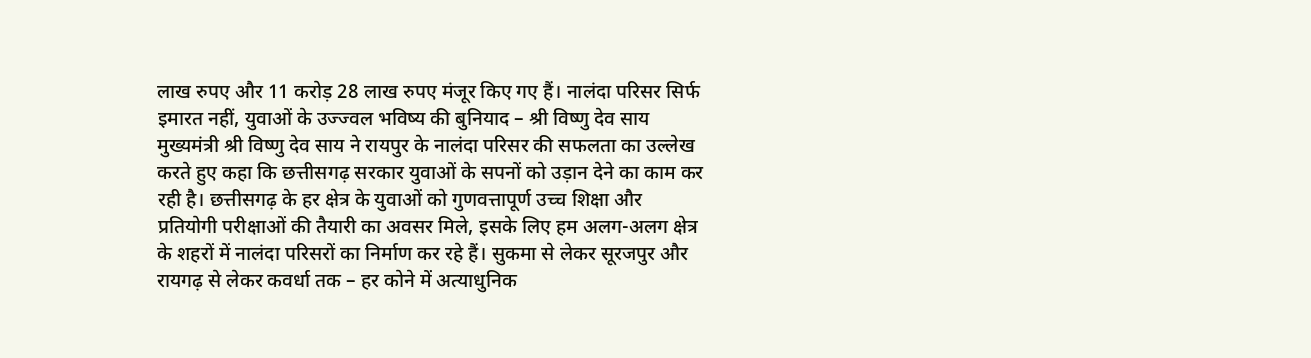लाख रुपए और 11 करोड़ 28 लाख रुपए मंजूर किए गए हैं। नालंदा परिसर सिर्फ इमारत नहीं, युवाओं के उज्ज्वल भविष्य की बुनियाद – श्री विष्णु देव साय मुख्यमंत्री श्री विष्णु देव साय ने रायपुर के नालंदा परिसर की सफलता का उल्लेख करते हुए कहा कि छत्तीसगढ़ सरकार युवाओं के सपनों को उड़ान देने का काम कर रही है। छत्तीसगढ़ के हर क्षेत्र के युवाओं को गुणवत्तापूर्ण उच्च शिक्षा और प्रतियोगी परीक्षाओं की तैयारी का अवसर मिले, इसके लिए हम अलग-अलग क्षेत्र के शहरों में नालंदा परिसरों का निर्माण कर रहे हैं। सुकमा से लेकर सूरजपुर और रायगढ़ से लेकर कवर्धा तक – हर कोने में अत्याधुनिक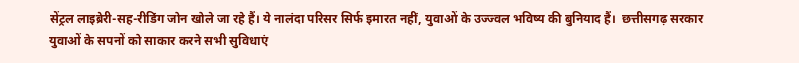सेंट्रल लाइब्रेरी-सह-रीडिंग जोन खोले जा रहे हैं। ये नालंदा परिसर सिर्फ इमारत नहीं, युवाओं के उज्ज्वल भविष्य की बुनियाद हैं।  छत्तीसगढ़ सरकार युवाओं के सपनों को साकार करने सभी सुविधाएं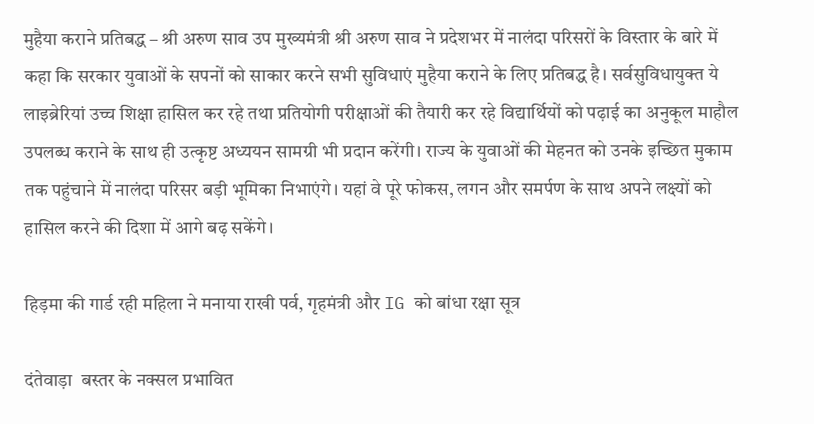मुहैया कराने प्रतिबद्ध – श्री अरुण साव उप मुख्यमंत्री श्री अरुण साव ने प्रदेशभर में नालंदा परिसरों के विस्तार के बारे में कहा कि सरकार युवाओं के सपनों को साकार करने सभी सुविधाएं मुहैया कराने के लिए प्रतिबद्ध है। सर्वसुविधायुक्त ये लाइब्रेरियां उच्च शिक्षा हासिल कर रहे तथा प्रतियोगी परीक्षाओं की तैयारी कर रहे विद्यार्थियों को पढ़ाई का अनुकूल माहौल उपलब्ध कराने के साथ ही उत्कृष्ट अध्ययन सामग्री भी प्रदान करेंगी। राज्य के युवाओं की मेहनत को उनके इच्छित मुकाम तक पहुंचाने में नालंदा परिसर बड़ी भूमिका निभाएंगे। यहां वे पूरे फोकस, लगन और समर्पण के साथ अपने लक्ष्यों को हासिल करने की दिशा में आगे बढ़ सकेंगे।

हिड़मा की गार्ड रही महिला ने मनाया राखी पर्व, गृहमंत्री और IG को बांधा रक्षा सूत्र

दंतेवाड़ा  बस्तर के नक्सल प्रभावित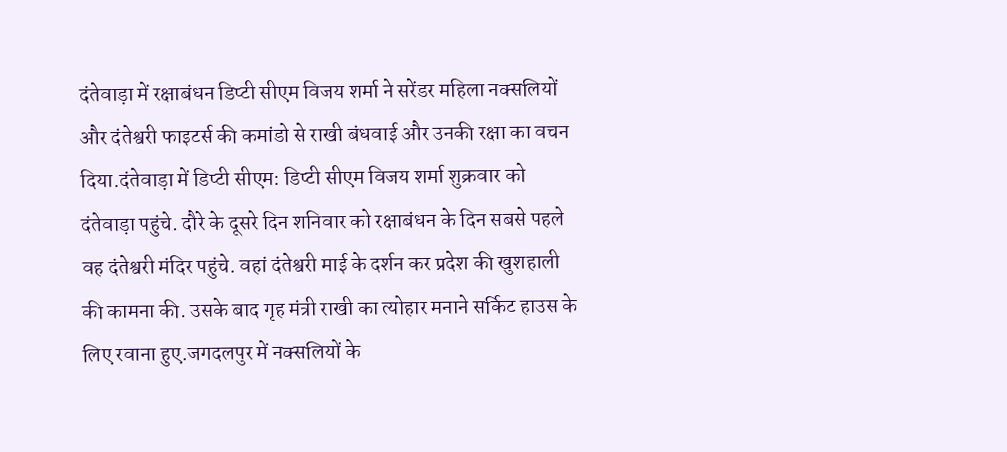दंतेवाड़ा में रक्षाबंधन डिप्टी सीएम विजय शर्मा ने सरेंडर महिला नक्सलियों और दंतेश्वरी फाइटर्स की कमांडो से राखी बंधवाई और उनकी रक्षा का वचन दिया.दंतेवाड़ा में डिप्टी सीएम: डिप्टी सीएम विजय शर्मा शुक्रवार को दंतेवाड़ा पहुंचे. दौरे के दूसरे दिन शनिवार को रक्षाबंधन के दिन सबसे पहले वह दंतेश्वरी मंदिर पहुंचे. वहां दंतेश्वरी माई के दर्शन कर प्रदेश की खुशहाली की कामना की. उसके बाद गृह मंत्री राखी का त्योहार मनाने सर्किट हाउस के लिए रवाना हुए.जगदलपुर में नक्सलियों के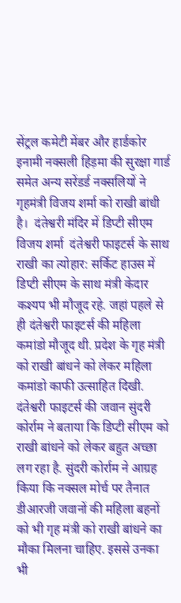सेंट्रल कमेटी मेंबर और हार्डकोर इनामी नक्सली हिड़मा की सुरक्षा गार्ड समेत अन्य सरेंडर्ड नक्सलियों ने गृहमंत्री विजय शर्मा को राखी बांधी है।  दंतेश्वरी मंदिर में डिप्टी सीएम विजय शर्मा  दंतेश्वरी फाइटर्स के साथ राखी का त्योहार: सर्किट हाउस में डिप्टी सीएम के साथ मंत्री केदार कश्यप भी मौजूद रहे. जहां पहले से ही दंतेश्वरी फाइटर्स की महिला कमांडो मौजूद थी. प्रदेश के गृह मंत्री को राखी बांधने को लेकर महिला कमांडो काफी उत्साहित दिखी. दंतेश्वरी फाइटर्स की जवान सुंदरी कोर्राम ने बताया कि डिप्टी सीएम को राखी बांधने को लेकर बहुत अच्छा लग रहा है. सुंदरी कोर्राम ने आग्रह किया कि नक्सल मोर्च पर तैनात डीआरजी जवानों की महिला बहनों को भी गृह मंत्री को राखी बांधने का मौका मिलना चाहिए. इससे उनका भी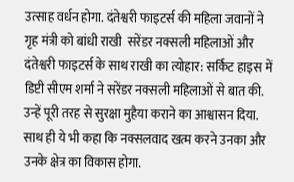उत्साह वर्धन होगा. दंतेश्वरी फाइटर्स की महिला जवानों ने गृह मंत्री को बांधी राखी  सरेंडर नक्सली महिलाओं और दंतेश्वरी फाइटर्स के साथ राखी का त्योहार: सर्किट हाइस में डिप्टी सीएम शर्मा ने सरेंडर नक्सली महिलाओं से बात की. उन्हें पूरी तरह से सुरक्षा मुहैया कराने का आश्वासन दिया. साथ ही ये भी कहा कि नक्सलवाद खत्म करने उनका और उनके क्षेत्र का विकास होगा.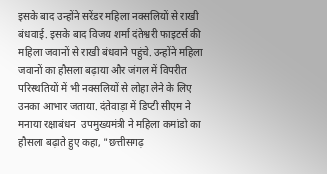इसके बाद उन्होंने सरेंडर महिला नक्सलियों से राखी बंधवाई. इसके बाद विजय शर्मा दंतेश्वरी फाइटर्स की महिला जवानों से राखी बंधवाने पहुंचे. उन्होंने महिला जवानों का हौसला बढ़ाया और जंगल में विपरीत परिस्थतियों में भी नक्सलियों से लोहा लेने के लिए उनका आभार जताया. दंतेवाड़ा में डिप्टी सीएम ने मनाया रक्षाबंधन  उपमुख्यमंत्री ने महिला कमांडो का हौसला बढ़ाते हुए कहा, "छत्तीसगढ़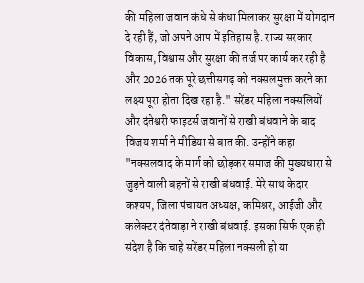की महिला जवान कंधे से कंधा मिलाकर सुरक्षा में योगदान दे रही हैं, जो अपने आप में इतिहास है. राज्य सरकार विकास, विश्वास और सुरक्षा की तर्ज पर कार्य कर रही है और 2026 तक पूरे छत्तीसगढ़ को नक्सलमुक्त करने का लक्ष्य पूरा होता दिख रहा है." सरेंडर महिला नक्सलियों और दंतेश्वरी फाइटर्स जवानों से राखी बंधवाने के बाद विजय शर्मा ने मीडिया से बात की. उन्होंने कहा "नक्सलवाद के मार्ग को छोड़कर समाज की मुख्यधारा से जुड़ने वाली बहनों से राखी बंधवाई. मेरे साथ केदार कश्यप, जिला पंचायत अध्यक्ष, कमिश्नर, आईजी और कलेक्टर दंतेवाड़ा ने राखी बंधवाई. इसका सिर्फ एक ही संदेश है कि चाहे सरेंडर महिला नक्सली हो या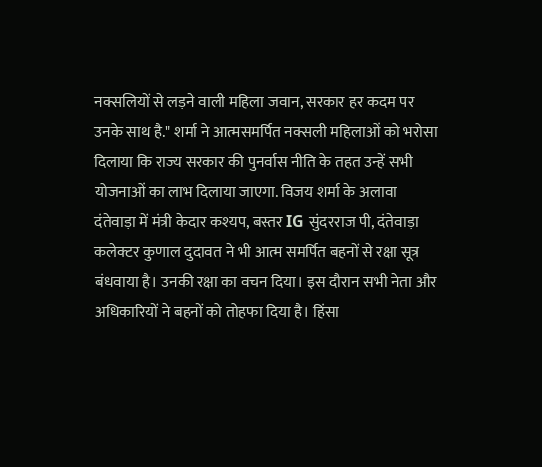नक्सलियों से लड़ने वाली महिला जवान, सरकार हर कदम पर उनके साथ है." शर्मा ने आत्मसमर्पित नक्सली महिलाओं को भरोसा दिलाया कि राज्य सरकार की पुनर्वास नीति के तहत उन्हें सभी योजनाओं का लाभ दिलाया जाएगा. विजय शर्मा के अलावा दंतेवाड़ा में मंत्री केदार कश्यप, बस्तर IG सुंदरराज पी, दंतेवाड़ा कलेक्टर कुणाल दुदावत ने भी आत्म समर्पित बहनों से रक्षा सूत्र बंधवाया है। उनकी रक्षा का वचन दिया। इस दौरान सभी नेता और अधिकारियों ने बहनों को तोहफा दिया है। हिंसा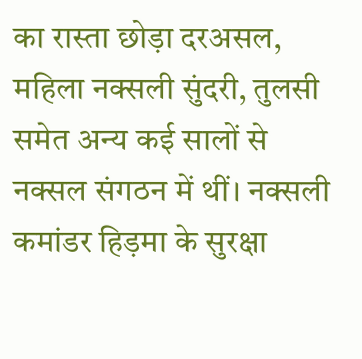का रास्ता छोड़ा दरअसल, महिला नक्सली सुंदरी, तुलसी समेत अन्य कई सालों से नक्सल संगठन में थीं। नक्सली कमांडर हिड़मा के सुरक्षा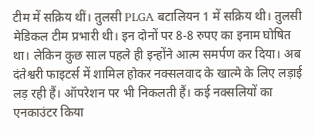टीम में सक्रिय थीं। तुलसी PLGA बटालियन 1 में सक्रिय थी। तुलसी मेडिकल टीम प्रभारी थी। इन दोनों पर 8-8 रुपए का इनाम घोषित था। लेकिन कुछ साल पहले ही इन्होंने आत्म समर्पण कर दिया। अब दंतेश्वरी फाइटर्स में शामिल होकर नक्सलवाद के खात्मे के लिए लड़ाई लड़ रही हैं। ऑपरेशन पर भी निकलती हैं। कई नक्सलियों का एनकाउंटर किया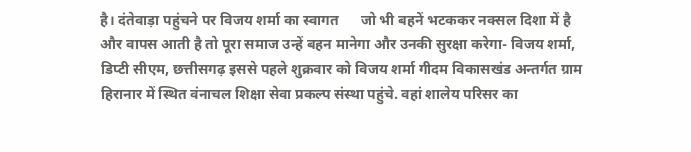है। दंतेवाड़ा पहुंचने पर विजय शर्मा का स्वागत      जो भी बहनें भटककर नक्सल दिशा में है और वापस आती है तो पूरा समाज उन्हें बहन मानेगा और उनकी सुरक्षा करेगा- विजय शर्मा, डिप्टी सीएम, छत्तीसगढ़ इससे पहले शुक्रवार को विजय शर्मा गीदम विकासखंड अन्तर्गत ग्राम हिरानार में स्थित वंनाचल शिक्षा सेवा प्रकल्प संस्था पहुंचे. वहां शालेय परिसर का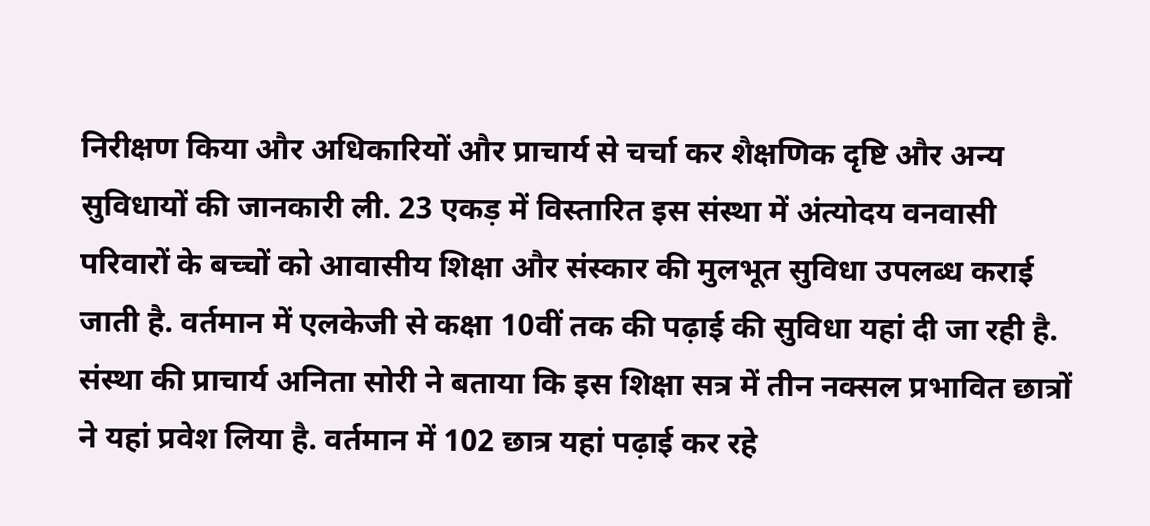निरीक्षण किया और अधिकारियों और प्राचार्य से चर्चा कर शैक्षणिक दृष्टि और अन्य सुविधायों की जानकारी ली. 23 एकड़ में विस्तारित इस संस्था में अंत्योदय वनवासी परिवारों के बच्चों को आवासीय शिक्षा और संस्कार की मुलभूत सुविधा उपलब्ध कराई जाती है. वर्तमान में एलकेजी से कक्षा 10वीं तक की पढ़ाई की सुविधा यहां दी जा रही है. संस्था की प्राचार्य अनिता सोरी ने बताया कि इस शिक्षा सत्र में तीन नक्सल प्रभावित छात्रों ने यहां प्रवेश लिया है. वर्तमान में 102 छात्र यहां पढ़ाई कर रहे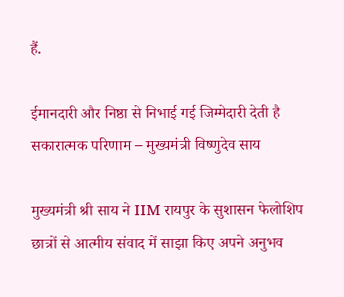हैं.

ईमानदारी और निष्ठा से निभाई गई जिम्मेदारी देती है सकारात्मक परिणाम – मुख्यमंत्री विष्णुदेव साय

मुख्यमंत्री श्री साय ने IIM रायपुर के सुशासन फेलोशिप छात्रों से आत्मीय संवाद में साझा किए अपने अनुभव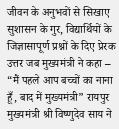जीवन के अनुभवों से सिखाए सुशासन के गुर, विद्यार्थियों के जिज्ञासापूर्ण प्रश्नों के दिए प्रेरक उत्तर जब मुख्यमंत्री ने कहा – “मैं पहले आप बच्चों का नाना हूँ, बाद में मुख्यमंत्री” रायपुर मुख्यमंत्री श्री विष्णुदेव साय ने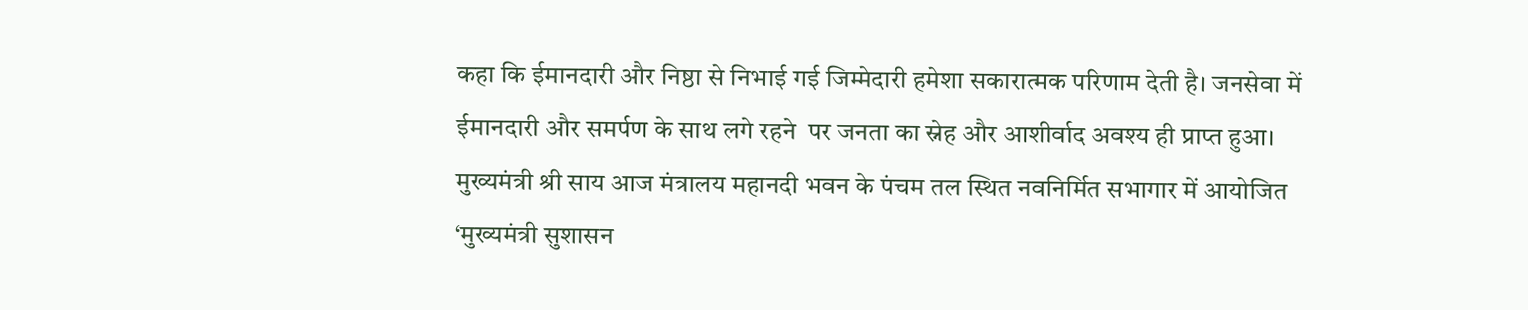कहा कि ईमानदारी और निष्ठा से निभाई गई जिम्मेदारी हमेशा सकारात्मक परिणाम देती है। जनसेवा में ईमानदारी और समर्पण के साथ लगे रहने  पर जनता का स्नेह और आशीर्वाद अवश्य ही प्राप्त हुआ। मुख्यमंत्री श्री साय आज मंत्रालय महानदी भवन के पंचम तल स्थित नवनिर्मित सभागार में आयोजित ‘मुख्यमंत्री सुशासन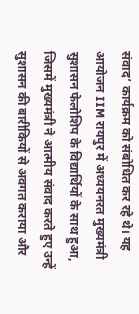संवाद’ कार्यक्रम को संबोधित कर रहे थे। यह आयोजन IIM रायपुर में अध्ययनरत मुख्यमंत्री सुशासन फेलोशिप के विद्यार्थियों के साथ हुआ, जिसमें मुख्यमंत्री ने आत्मीय संवाद करते हुए उन्हें सुशासन की बारीकियों से अवगत कराया और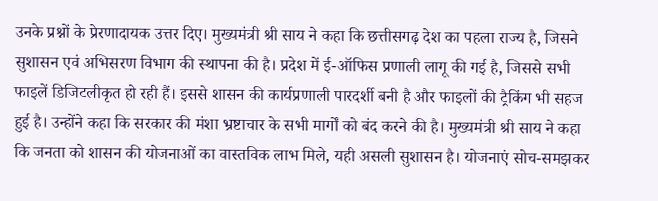उनके प्रश्नों के प्रेरणादायक उत्तर दिए। मुख्यमंत्री श्री साय ने कहा कि छत्तीसगढ़ देश का पहला राज्य है, जिसने सुशासन एवं अभिसरण विभाग की स्थापना की है। प्रदेश में ई-ऑफिस प्रणाली लागू की गई है, जिससे सभी फाइलें डिजिटलीकृत हो रही हैं। इससे शासन की कार्यप्रणाली पारदर्शी बनी है और फाइलों की ट्रैकिंग भी सहज हुई है। उन्होंने कहा कि सरकार की मंशा भ्रष्टाचार के सभी मार्गों को बंद करने की है। मुख्यमंत्री श्री साय ने कहा कि जनता को शासन की योजनाओं का वास्तविक लाभ मिले, यही असली सुशासन है। योजनाएं सोच-समझकर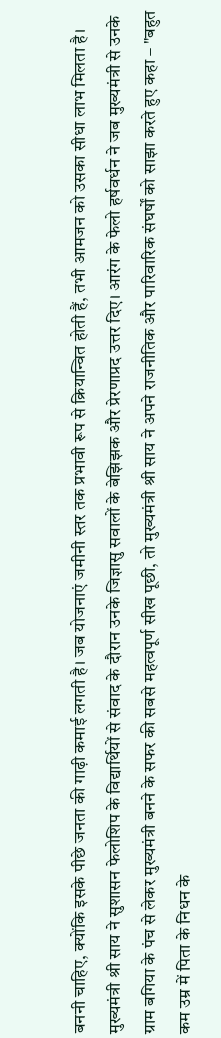बननी चाहिए, क्योंकि इसके पीछे जनता की गाढ़ी कमाई लगती है। जब योजनाएं जमीनी स्तर तक प्रभावी रूप से क्रियान्वित होती हैं, तभी आमजन को उसका सीधा लाभ मिलता है। मुख्यमंत्री श्री साय ने सुशासन फेलोशिप के विद्यार्थियों से संवाद के दौरान उनके जिज्ञासु सवालों के बेझिझक और प्रेरणाप्रद उत्तर दिए। आरंग के फेलो हर्षवर्धन ने जब मुख्यमंत्री से उनके ग्राम बगिया के पंच से लेकर मुख्यमंत्री बनने के सफर की सबसे महत्वपूर्ण सीख पूछी, तो मुख्यमंत्री श्री साय ने अपने राजनीतिक और पारिवारिक संघर्षों को साझा करते हुए कहा – "बहुत कम उम्र में पिता के निधन के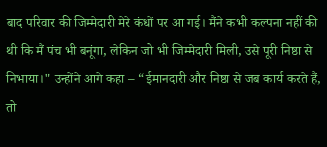बाद परिवार की जिम्मेदारी मेरे कंधों पर आ गई। मैंने कभी कल्पना नहीं की थी कि मैं पंच भी बनूंगा, लेकिन जो भी जिम्मेदारी मिली, उसे पूरी निष्ठा से निभाया।" उन्होंने आगे कहा – “ईमानदारी और निष्ठा से जब कार्य करते हैं, तो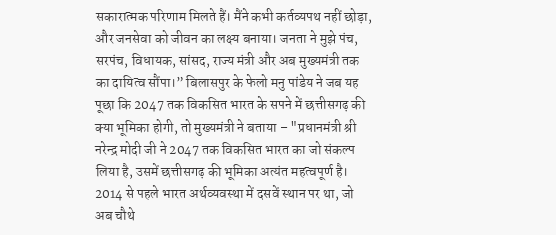सकारात्मक परिणाम मिलते हैं। मैंने कभी कर्तव्यपथ नहीं छोड़ा, और जनसेवा को जीवन का लक्ष्य बनाया। जनता ने मुझे पंच, सरपंच, विधायक, सांसद, राज्य मंत्री और अब मुख्यमंत्री तक का दायित्व सौंपा।” बिलासपुर के फेलो मनु पांडेय ने जब यह पूछा कि 2047 तक विकसित भारत के सपने में छत्तीसगढ़ की क्या भूमिका होगी, तो मुख्यमंत्री ने बताया – "प्रधानमंत्री श्री नरेन्द्र मोदी जी ने 2047 तक विकसित भारत का जो संकल्प लिया है, उसमें छत्तीसगढ़ की भूमिका अत्यंत महत्वपूर्ण है। 2014 से पहले भारत अर्थव्यवस्था में दसवें स्थान पर था, जो अब चौथे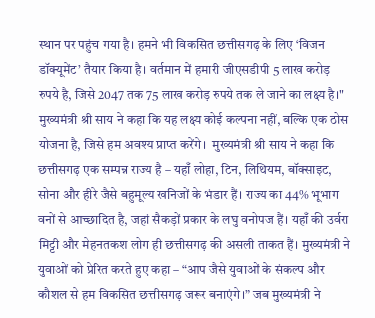स्थान पर पहुंच गया है। हमने भी विकसित छत्तीसगढ़ के लिए ‘विजन डॉक्यूमेंट’ तैयार किया है। वर्तमान में हमारी जीएसडीपी 5 लाख करोड़ रुपये है, जिसे 2047 तक 75 लाख करोड़ रुपये तक ले जाने का लक्ष्य है।" मुख्यमंत्री श्री साय ने कहा कि यह लक्ष्य कोई कल्पना नहीं, बल्कि एक ठोस योजना है, जिसे हम अवश्य प्राप्त करेंगे।  मुख्यमंत्री श्री साय ने कहा कि छत्तीसगढ़ एक सम्पन्न राज्य है – यहाँ लोहा, टिन, लिथियम, बॉक्साइट, सोना और हीरे जैसे बहुमूल्य खनिजों के भंडार हैं। राज्य का 44% भूभाग वनों से आच्छादित है, जहां सैकड़ों प्रकार के लघु वनोपज हैं। यहाँ की उर्वरा मिट्टी और मेहनतकश लोग ही छत्तीसगढ़ की असली ताकत हैं। मुख्यमंत्री ने युवाओं को प्रेरित करते हुए कहा – “आप जैसे युवाओं के संकल्प और कौशल से हम विकसित छत्तीसगढ़ जरूर बनाएंगे।” जब मुख्यमंत्री ने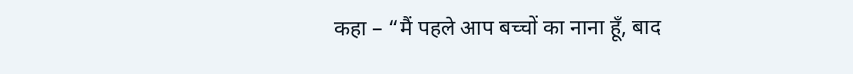कहा – “मैं पहले आप बच्चों का नाना हूँ, बाद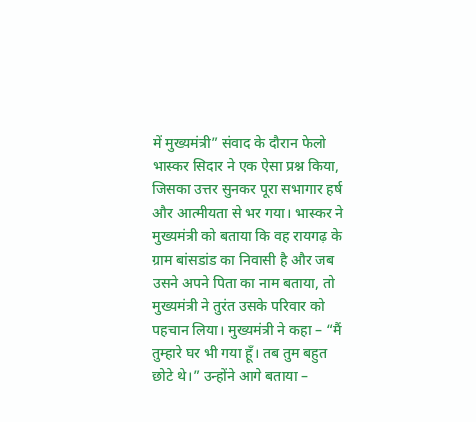में मुख्यमंत्री” संवाद के दौरान फेलो भास्कर सिदार ने एक ऐसा प्रश्न किया, जिसका उत्तर सुनकर पूरा सभागार हर्ष और आत्मीयता से भर गया। भास्कर ने मुख्यमंत्री को बताया कि वह रायगढ़ के ग्राम बांसडांड का निवासी है और जब उसने अपने पिता का नाम बताया, तो मुख्यमंत्री ने तुरंत उसके परिवार को पहचान लिया। मुख्यमंत्री ने कहा – “मैं तुम्हारे घर भी गया हूँ। तब तुम बहुत छोटे थे।” उन्होंने आगे बताया –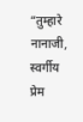“तुम्हारे नानाजी, स्वर्गीय प्रेम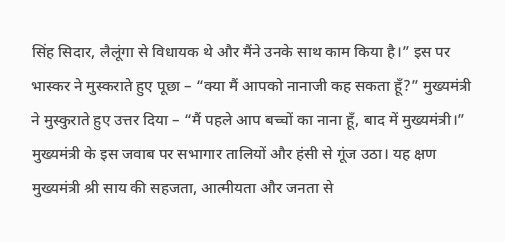सिंह सिदार, लैलूंगा से विधायक थे और मैंने उनके साथ काम किया है।” इस पर भास्कर ने मुस्कराते हुए पूछा – “क्या मैं आपको नानाजी कह सकता हूँ?” मुख्यमंत्री ने मुस्कुराते हुए उत्तर दिया – “मैं पहले आप बच्चों का नाना हूँ, बाद में मुख्यमंत्री।” मुख्यमंत्री के इस जवाब पर सभागार तालियों और हंसी से गूंज उठा। यह क्षण मुख्यमंत्री श्री साय की सहजता, आत्मीयता और जनता से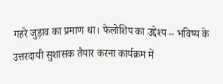गहरे जुड़ाव का प्रमाण था। फेलोशिप का उद्देश्य – भविष्य के उत्तरदायी सुशासक तैयार करना कार्यक्रम में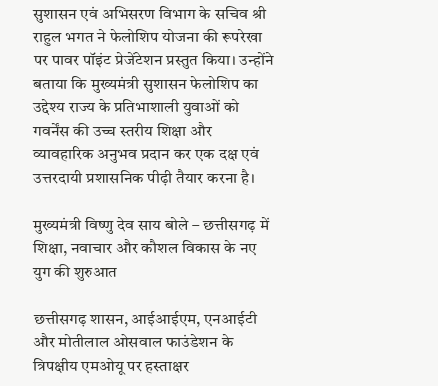सुशासन एवं अभिसरण विभाग के सचिव श्री राहुल भगत ने फेलोशिप योजना की रूपरेखा पर पावर पॉइंट प्रेजेंटेशन प्रस्तुत किया। उन्होंने बताया कि मुख्यमंत्री सुशासन फेलोशिप का उद्देश्य राज्य के प्रतिभाशाली युवाओं को गवर्नेंस की उच्च स्तरीय शिक्षा और व्यावहारिक अनुभव प्रदान कर एक दक्ष एवं उत्तरदायी प्रशासनिक पीढ़ी तैयार करना है।

मुख्यमंत्री विष्णु देव साय बोले – छत्तीसगढ़ में शिक्षा, नवाचार और कौशल विकास के नए युग की शुरुआत

छत्तीसगढ़ शासन, आईआईएम, एनआईटी और मोतीलाल ओसवाल फाउंडेशन के त्रिपक्षीय एमओयू पर हस्ताक्षर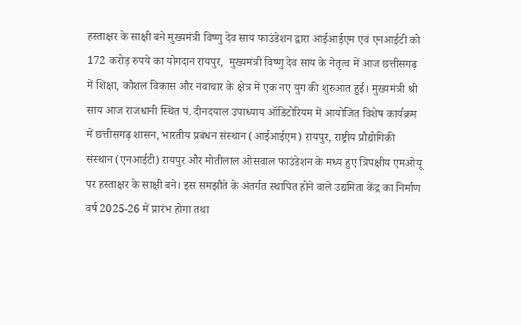हस्ताक्षर के साक्षी बने मुख्यमंत्री विष्णु देव साय फाउंडेशन द्वारा आईआईएम एवं एनआईटी को 172 करोड़ रुपये का योगदान रायपुर,  मुख्यमंत्री विष्णु देव साय के नेतृत्व में आज छत्तीसगढ़ में शिक्षा, कौशल विकास और नवाचार के क्षेत्र में एक नए युग की शुरुआत हुई। मुख्यमंत्री श्री साय आज राजधानी स्थित पं. दीनदयाल उपाध्याय ऑडिटोरियम में आयोजित विशेष कार्यक्रम में छत्तीसगढ़ शासन, भारतीय प्रबंधन संस्थान (आईआईएम) रायपुर, राष्ट्रीय प्रौद्योगिकी संस्थान (एनआईटी) रायपुर और मोतीलाल ओसवाल फाउंडेशन के मध्य हुए त्रिपक्षीय एमओयू पर हस्ताक्षर के साक्षी बने। इस समझौते के अंतर्गत स्थापित होने वाले उद्यमिता केंद्र का निर्माण वर्ष 2025-26 में प्रारंभ होगा तथा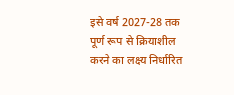इसे वर्ष 2027-28 तक पूर्ण रूप से क्रियाशील करने का लक्ष्य निर्धारित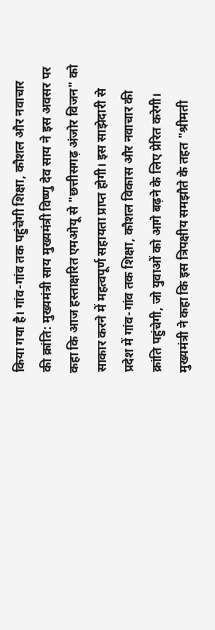किया गया है। गांव-गांव तक पहुंचेगी शिक्षा, कौशल और नवाचार की क्रांति: मुख्यमंत्री साय मुख्यमंत्री विष्णु देव साय ने इस अवसर पर कहा कि आज हस्ताक्षरित एमओयू से "छत्तीसगढ़ अंजोर विजन" को साकार करने में महत्वपूर्ण सहायता प्राप्त होगी। इस साझेदारी से प्रदेश में गांव-गांव तक शिक्षा, कौशल विकास और नवाचार की क्रांति पहुंचेगी, जो युवाओं को आगे बढ़ने के लिए प्रेरित करेगी। मुख्यमंत्री ने कहा कि इस त्रिपक्षीय समझौते के तहत "श्रीमती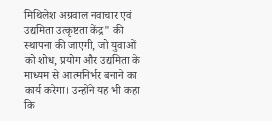मिथिलेश अग्रवाल नवाचार एवं उद्यमिता उत्कृष्टता केंद्र" की स्थापना की जाएगी, जो युवाओं को शोध, प्रयोग और उद्यमिता के माध्यम से आत्मनिर्भर बनाने का कार्य करेगा। उन्होंने यह भी कहा कि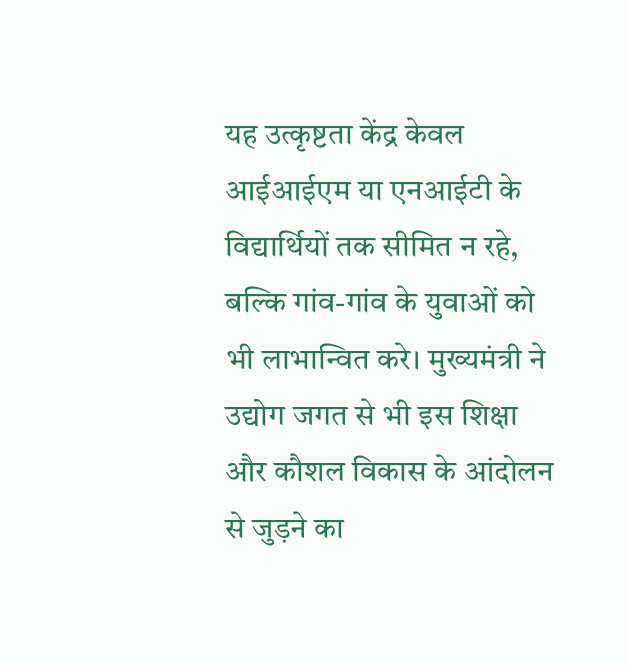यह उत्कृष्टता केंद्र केवल आईआईएम या एनआईटी के विद्यार्थियों तक सीमित न रहे, बल्कि गांव-गांव के युवाओं को भी लाभान्वित करे। मुख्यमंत्री ने उद्योग जगत से भी इस शिक्षा और कौशल विकास के आंदोलन से जुड़ने का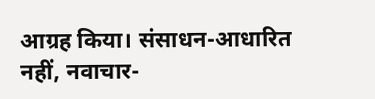आग्रह किया। संसाधन-आधारित नहीं, नवाचार-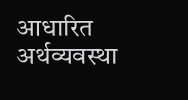आधारित अर्थव्यवस्था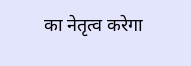का नेतृत्व करेगा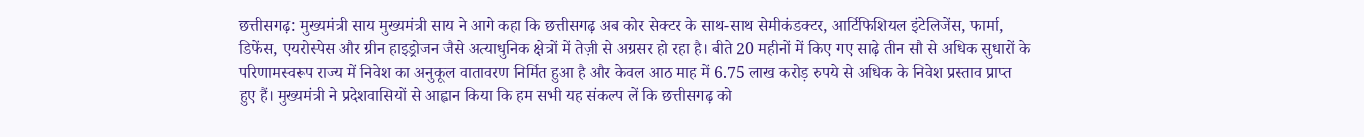छत्तीसगढ़: मुख्यमंत्री साय मुख्यमंत्री साय ने आगे कहा कि छत्तीसगढ़ अब कोर सेक्टर के साथ-साथ सेमीकंडक्टर, आर्टिफिशियल इंटेलिजेंस, फार्मा, डिफेंस, एयरोस्पेस और ग्रीन हाइड्रोजन जैसे अत्याधुनिक क्षेत्रों में तेज़ी से अग्रसर हो रहा है। बीते 20 महीनों में किए गए साढ़े तीन सौ से अधिक सुधारों के परिणामस्वरूप राज्य में निवेश का अनुकूल वातावरण निर्मित हुआ है और केवल आठ माह में 6.75 लाख करोड़ रुपये से अधिक के निवेश प्रस्ताव प्राप्त हुए हैं। मुख्यमंत्री ने प्रदेशवासियों से आह्वान किया कि हम सभी यह संकल्प लें कि छत्तीसगढ़ को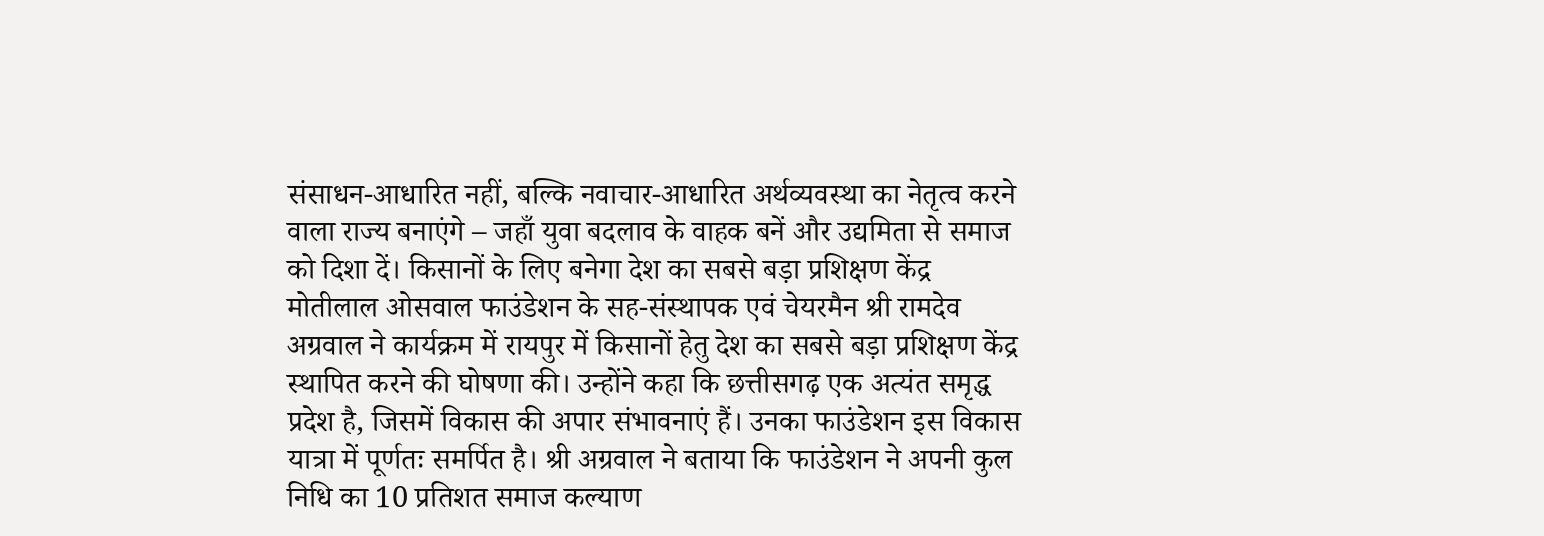संसाधन-आधारित नहीं, बल्कि नवाचार-आधारित अर्थव्यवस्था का नेतृत्व करने वाला राज्य बनाएंगे – जहाँ युवा बदलाव के वाहक बनें और उद्यमिता से समाज को दिशा दें। किसानों के लिए बनेगा देश का सबसे बड़ा प्रशिक्षण केंद्र मोतीलाल ओसवाल फाउंडेशन के सह-संस्थापक एवं चेयरमैन श्री रामदेव अग्रवाल ने कार्यक्रम में रायपुर में किसानों हेतु देश का सबसे बड़ा प्रशिक्षण केंद्र स्थापित करने की घोषणा की। उन्होंने कहा कि छत्तीसगढ़ एक अत्यंत समृद्ध प्रदेश है, जिसमें विकास की अपार संभावनाएं हैं। उनका फाउंडेशन इस विकास यात्रा में पूर्णतः समर्पित है। श्री अग्रवाल ने बताया कि फाउंडेशन ने अपनी कुल निधि का 10 प्रतिशत समाज कल्याण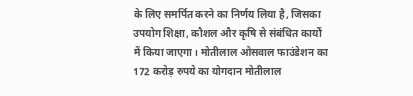के लिए समर्पित करने का निर्णय लिया है, जिसका उपयोग शिक्षा, कौशल और कृषि से संबंधित कार्यों में किया जाएगा। मोतीलाल ओसवाल फाउंडेशन का 172 करोड़ रुपये का योगदान मोतीलाल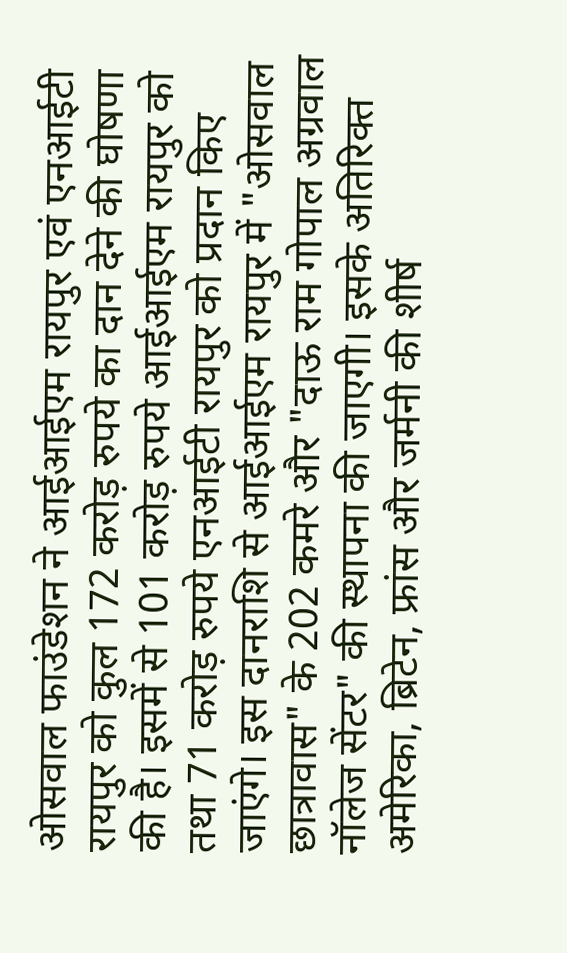ओसवाल फाउंडेशन ने आईआईएम रायपुर एवं एनआईटी रायपुर को कुल 172 करोड़ रुपये का दान देने की घोषणा की है। इसमें से 101 करोड़ रुपये आईआईएम रायपुर को तथा 71 करोड़ रुपये एनआईटी रायपुर को प्रदान किए जाएंगे। इस दानराशि से आईआईएम रायपुर में "ओसवाल छात्रावास" के 202 कमरे और "दाऊ राम गोपाल अग्रवाल नॉलेज सेंटर" की स्थापना की जाएगी। इसके अतिरिक्त अमेरिका, ब्रिटेन, फ्रांस और जर्मनी की शीर्ष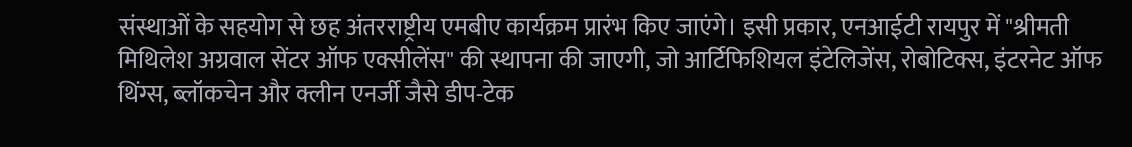संस्थाओं के सहयोग से छह अंतरराष्ट्रीय एमबीए कार्यक्रम प्रारंभ किए जाएंगे। इसी प्रकार, एनआईटी रायपुर में "श्रीमती मिथिलेश अग्रवाल सेंटर ऑफ एक्सीलेंस" की स्थापना की जाएगी, जो आर्टिफिशियल इंटेलिजेंस, रोबोटिक्स, इंटरनेट ऑफ थिंग्स, ब्लॉकचेन और क्लीन एनर्जी जैसे डीप-टेक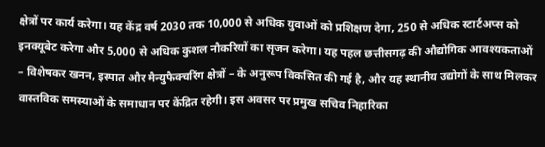क्षेत्रों पर कार्य करेगा। यह केंद्र वर्ष 2030 तक 10,000 से अधिक युवाओं को प्रशिक्षण देगा, 250 से अधिक स्टार्टअप्स को इनक्यूबेट करेगा और 5,000 से अधिक कुशल नौकरियों का सृजन करेगा। यह पहल छत्तीसगढ़ की औद्योगिक आवश्यकताओं – विशेषकर खनन, इस्पात और मैन्युफैक्चरिंग क्षेत्रों – के अनुरूप विकसित की गई है, और यह स्थानीय उद्योगों के साथ मिलकर वास्तविक समस्याओं के समाधान पर केंद्रित रहेगी। इस अवसर पर प्रमुख सचिव निहारिका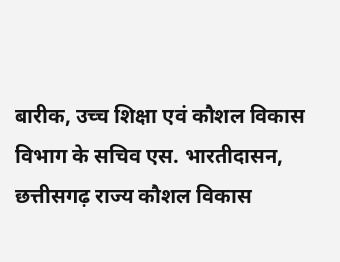बारीक, उच्च शिक्षा एवं कौशल विकास विभाग के सचिव एस. भारतीदासन, छत्तीसगढ़ राज्य कौशल विकास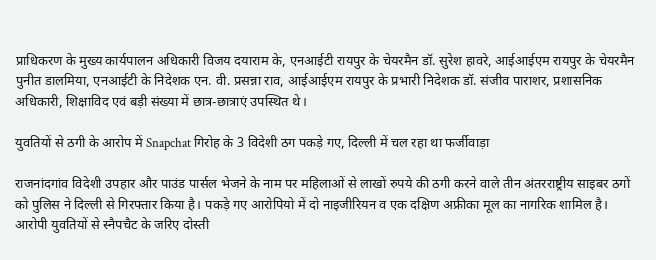प्राधिकरण के मुख्य कार्यपालन अधिकारी विजय दयाराम के, एनआईटी रायपुर के चेयरमैन डॉ. सुरेश हावरे, आईआईएम रायपुर के चेयरमैन पुनीत डालमिया, एनआईटी के निदेशक एन. वी. प्रसन्ना राव, आईआईएम रायपुर के प्रभारी निदेशक डॉ. संजीव पाराशर, प्रशासनिक अधिकारी, शिक्षाविद एवं बड़ी संख्या में छात्र-छात्राएं उपस्थित थे।

युवतियों से ठगी के आरोप में Snapchat गिरोह के 3 विदेशी ठग पकड़े गए, दिल्ली में चल रहा था फर्जीवाड़ा

राजनांदगांव विदेशी उपहार और पाउंड पार्सल भेजने के नाम पर महिलाओं से लाखों रुपये की ठगी करने वाले तीन अंतरराष्ट्रीय साइबर ठगों को पुलिस ने दिल्ली से गिरफ्तार किया है। पकड़े गए आरोपियो में दो नाइजीरियन व एक दक्षिण अफ्रीका मूल का नागरिक शामिल है। आरोपी युवतियों से स्नैपचैट के जरिए दोस्ती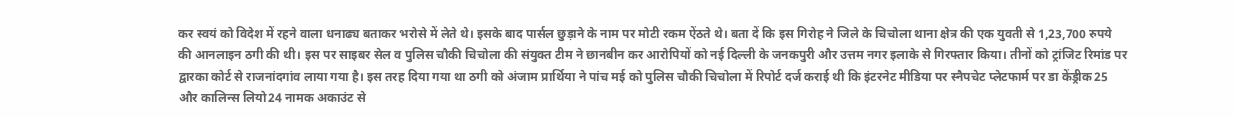कर स्वयं को विदेश में रहने वाला धनाढ्य बताकर भरोसे में लेते थे। इसके बाद पार्सल छुड़ाने के नाम पर मोटी रकम ऐंठते थे। बता दें कि इस गिरोह ने जिले के चिचोला थाना क्षेत्र की एक युवती से 1,23,700 रुपये की आनलाइन ठगी की थी। इस पर साइबर सेल व पुलिस चौकी चिचोला की संयुक्त टीम ने छानबीन कर आरोपियों को नई दिल्ली के जनकपुरी और उत्तम नगर इलाके से गिरफ्तार किया। तीनों को ट्रांजिट रिमांड पर द्वारका कोर्ट से राजनांदगांव लाया गया है। इस तरह दिया गया था ठगी को अंजाम प्रार्थिया ने पांच मई को पुलिस चौकी चिचोला में रिपोर्ट दर्ज कराई थी कि इंटरनेट मीडिया पर स्नैपचेट प्लेटफार्म पर डा केंड्रीक25 और कालिन्स लियो24 नामक अकाउंट से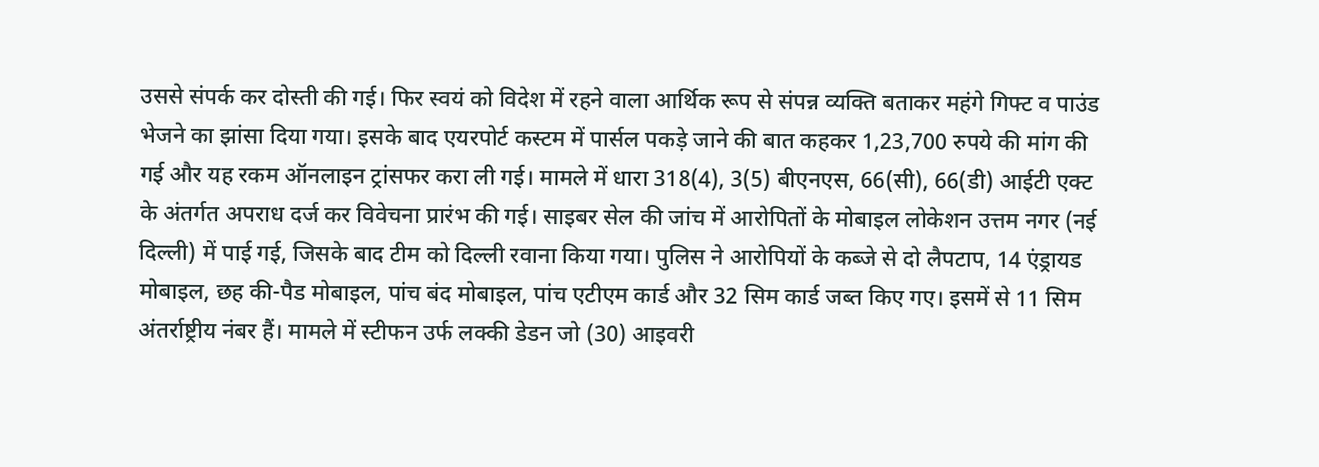उससे संपर्क कर दोस्ती की गई। फिर स्वयं को विदेश में रहने वाला आर्थिक रूप से संपन्न व्यक्ति बताकर महंगे गिफ्ट व पाउंड भेजने का झांसा दिया गया। इसके बाद एयरपोर्ट कस्टम में पार्सल पकड़े जाने की बात कहकर 1,23,700 रुपये की मांग की गई और यह रकम ऑनलाइन ट्रांसफर करा ली गई। मामले में धारा 318(4), 3(5) बीएनएस, 66(सी), 66(डी) आईटी एक्ट के अंतर्गत अपराध दर्ज कर विवेचना प्रारंभ की गई। साइबर सेल की जांच में आरोपितों के मोबाइल लोकेशन उत्तम नगर (नई दिल्ली) में पाई गई, जिसके बाद टीम को दिल्ली रवाना किया गया। पुलिस ने आरोपियों के कब्जे से दो लैपटाप, 14 एंड्रायड मोबाइल, छह की-पैड मोबाइल, पांच बंद मोबाइल, पांच एटीएम कार्ड और 32 सिम कार्ड जब्त किए गए। इसमें से 11 सिम अंतर्राष्ट्रीय नंबर हैं। मामले में स्टीफन उर्फ लक्की डेडन जो (30) आइवरी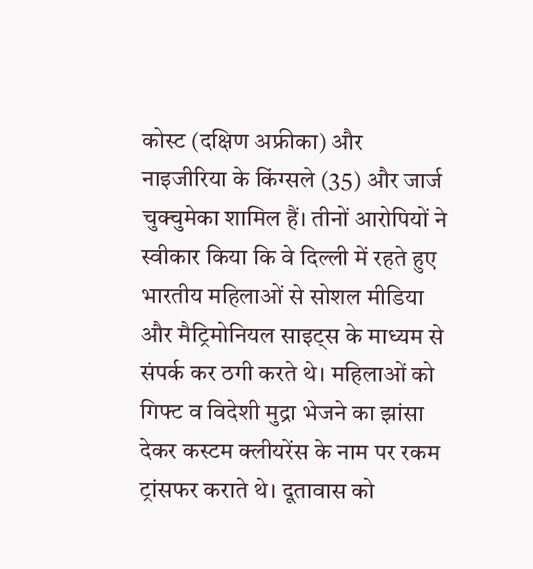कोस्ट (दक्षिण अफ्रीका) और नाइजीरिया के किंग्सले (35) और जार्ज चुक्चुमेका शामिल हैं। तीनों आरोपियों ने स्वीकार किया कि वे दिल्ली में रहते हुए भारतीय महिलाओं से सोशल मीडिया और मैट्रिमोनियल साइट्स के माध्यम से संपर्क कर ठगी करते थे। महिलाओं को गिफ्ट व विदेशी मुद्रा भेजने का झांसा देकर कस्टम क्लीयरेंस के नाम पर रकम ट्रांसफर कराते थे। दूतावास को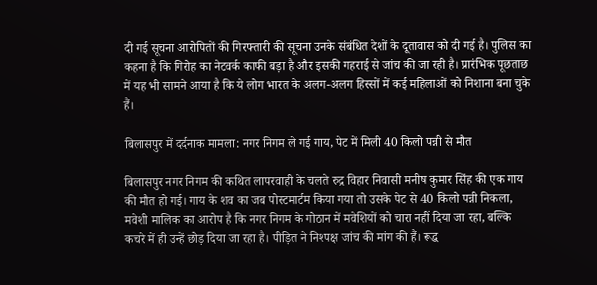दी गई सूचना आरोपितों की गिरफ्तारी की सूचना उनके संबंधित देशों के दूतावास को दी गई है। पुलिस का कहना है कि गिरोह का नेटवर्क काफी बड़ा है और इसकी गहराई से जांच की जा रही है। प्रारंभिक पूछताछ में यह भी सामने आया है कि ये लोग भारत के अलग-अलग हिस्सों में कई महिलाओं को निशाना बना चुके हैं।

बिलासपुर में दर्दनाक मामला: नगर निगम ले गई गाय, पेट में मिली 40 किलो पन्नी से मौत

बिलासपुर नगर निगम की कथित लापरवाही के चलते रुद्र विहार निवासी मनीष कुमार सिंह की एक गाय की मौत हो गई। गाय के शव का जब पोस्टमार्टम किया गया तो उसके पेट से 40 किलो पन्नी निकला, मवेशी मालिक का आरोप है कि नगर निगम के गोठान में मवेशियों को चारा नहीं दिया जा रहा, बल्कि कचरे में ही उन्हें छोड़ दिया जा रहा है। पीड़ित ने निश्पक्ष जांच की मांग की हैं। रूद्ध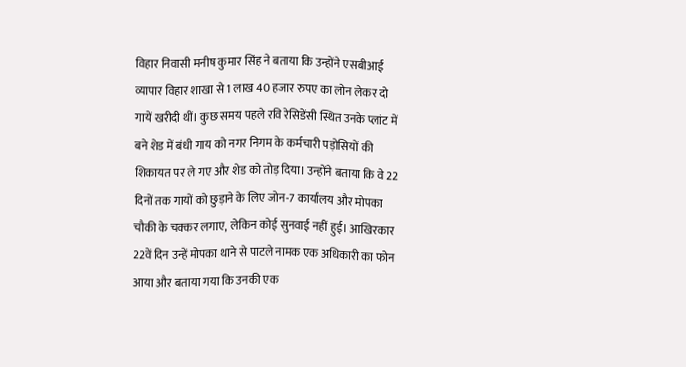विहार निवासी मनीष कुमार सिंह ने बताया कि उन्होंने एसबीआई व्यापार विहार शाखा से 1 लाख 40 हजार रुपए का लोन लेकर दो गायें खरीदी थीं। कुछ समय पहले रवि रेसिडेंसी स्थित उनके प्लांट में बने शेड में बंधी गाय को नगर निगम के कर्मचारी पड़ोसियों की शिकायत पर ले गए और शेड को तोड़ दिया। उन्होंने बताया कि वे 22 दिनों तक गायों को छुड़ाने के लिए जोन-7 कार्यालय और मोपका चौकी के चक्कर लगाए, लेकिन कोई सुनवाई नहीं हुई। आखिरकार 22वें दिन उन्हें मोपका थाने से पाटले नामक एक अधिकारी का फोन आया और बताया गया कि उनकी एक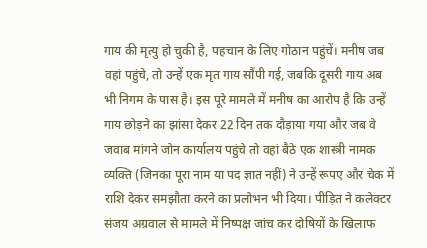गाय की मृत्यु हो चुकी है, पहचान के लिए गोठान पहुंचें। मनीष जब वहां पहुंचे, तो उन्हें एक मृत गाय सौंपी गई, जबकि दूसरी गाय अब भी निगम के पास है। इस पूरे मामले में मनीष का आरोप है कि उन्हें गाय छोड़ने का झांसा देकर 22 दिन तक दौड़ाया गया और जब वे जवाब मांगने जोन कार्यालय पहुंचे तो वहां बैठे एक शास्त्री नामक व्यक्ति (जिनका पूरा नाम या पद ज्ञात नहीं) ने उन्हें रूपए और चेक में राशि देकर समझौता करने का प्रलोभन भी दिया। पीड़ित ने कलेक्टर संजय अग्रवाल से मामले में निष्पक्ष जांच कर दोषियों के खिलाफ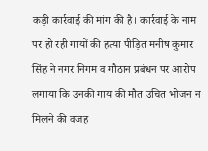कड़ी कार्रवाई की मांग की है। कार्रवाई के नाम पर हो रही गायों की हत्या पीड़ित मनीष कुमार सिंह ने नगर निगम व गौठान प्रबंधन पर आरोप लगाया कि उनकी गाय की मौत उचित भोजन न मिलने की वजह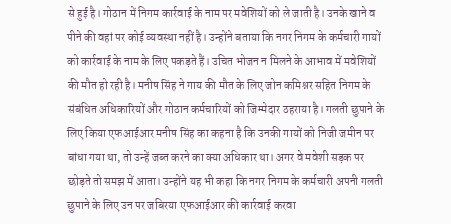से हुई है। गोठान में निगम कार्रवाई के नाम पर मवेशियों को ले जाती है। उनके खाने व पीने की वहां पर कोई व्यवस्था नहीं है। उन्होंने बताया कि नगर निगम के कर्मचारी गायों को कार्रवाई के नाम के लिए पकड़ते हैं। उचित भोजन न मिलने के आभाव में मवेशियों की मौत हो रही है। मनीष सिंह ने गाय की मौत के लिए जोन कमिश्नर सहित निगम के संबंधित अधिकारियों और गोठान कर्मचारियों को जिम्मेदार ठहराया है। गलती छुपाने के लिए किया एफआईआर मनीष सिंह का कहना है कि उनकी गायों को निजी जमीन पर बांधा गया था, तो उन्हें जब्त करने का क्या अधिकार था। अगर वे मवेशी सड़क पर छोड़ते तो समझ में आता। उन्होंने यह भी कहा कि नगर निगम के कर्मचारी अपनी गलती छुपाने के लिए उन पर जबिरया एफआईआर की कार्रवाई करवा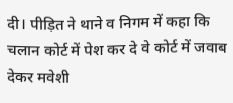दी। पीड़ित ने थाने व निगम में कहा कि चलान कोर्ट में पेश कर दे वे कोर्ट में जवाब देकर मवेशी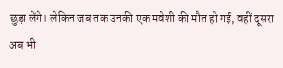छुड़ा लेंगे। लेकिन जब तक उनकी एक मवेशी की मौत हो गई, वहीं दूसरा अब भी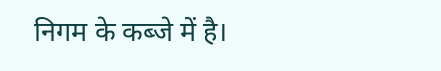निगम के कब्जे में है।